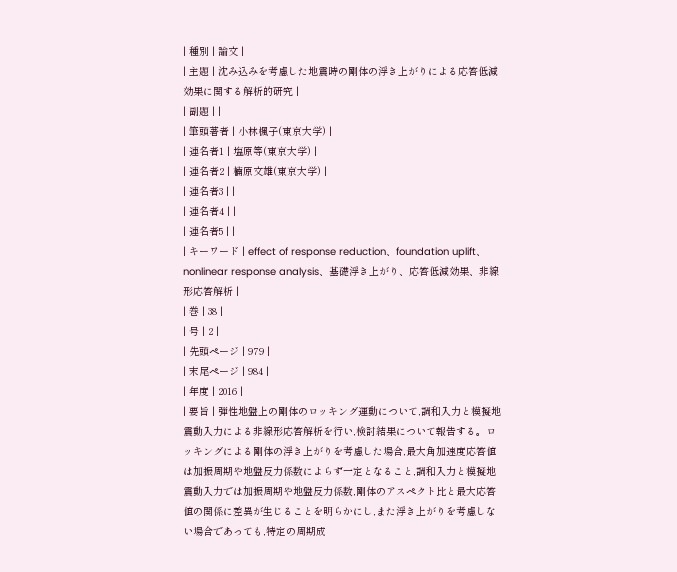| 種別 | 論文 |
| 主題 | 沈み込みを考慮した地震時の剛体の浮き上がりによる応答低減効果に関する解析的研究 |
| 副題 | |
| 筆頭著者 | 小林楓子(東京大学) |
| 連名者1 | 塩原等(東京大学) |
| 連名者2 | 楠原文雄(東京大学) |
| 連名者3 | |
| 連名者4 | |
| 連名者5 | |
| キーワード | effect of response reduction、foundation uplift、nonlinear response analysis、基礎浮き上がり、応答低減効果、非線形応答解析 |
| 巻 | 38 |
| 号 | 2 |
| 先頭ページ | 979 |
| 末尾ページ | 984 |
| 年度 | 2016 |
| 要旨 | 弾性地盤上の剛体のロッキング運動について,調和入力と模擬地震動入力による非線形応答解析を行い,検討結果について報告する。ロッキングによる剛体の浮き上がりを考慮した場合,最大角加速度応答値は加振周期や地盤反力係数によらず一定となること,調和入力と模擬地震動入力では加振周期や地盤反力係数,剛体のアスペクト比と最大応答値の関係に差異が生じることを明らかにし,また浮き上がりを考慮しない場合であっても,特定の周期成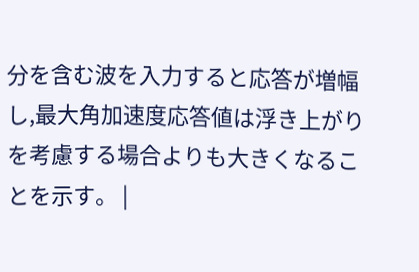分を含む波を入力すると応答が増幅し,最大角加速度応答値は浮き上がりを考慮する場合よりも大きくなることを示す。 |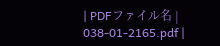| PDFファイル名 | 038-01-2165.pdf |